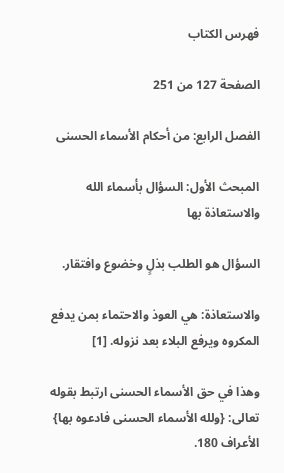فهرس الكتاب

الصفحة 127 من 251

الفصل الرابع: من أحكام الأسماء الحسنى

المبحث الأول: السؤال بأسماء الله والاستعاذة بها

السؤال هو الطلب بذلٍ وخضوع وافتقار.

والاستعاذة: هي العوذ والاحتماء بمن يدفع المكروه ويرفع البلاء بعد نزوله. [1]

وهذا في حق الأسماء الحسنى ارتبط بقوله تعالى: {ولله الأسماء الحسنى فادعوه بها} الأعراف 180.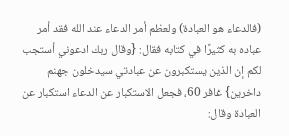(فالدعاء هو العبادة) ولعظم أمر الدعاء عند الله فقد أمر عباده به كثيرًا في كتابه فقال: {وقال ربك ادعوني أستجب لكم إن الذين يستكبرون عن عبادتي سيدخلون جهنم داخرين} غافر 60، فجعل الاستكبار عن الدعاء استكبار عن العبادة وقال: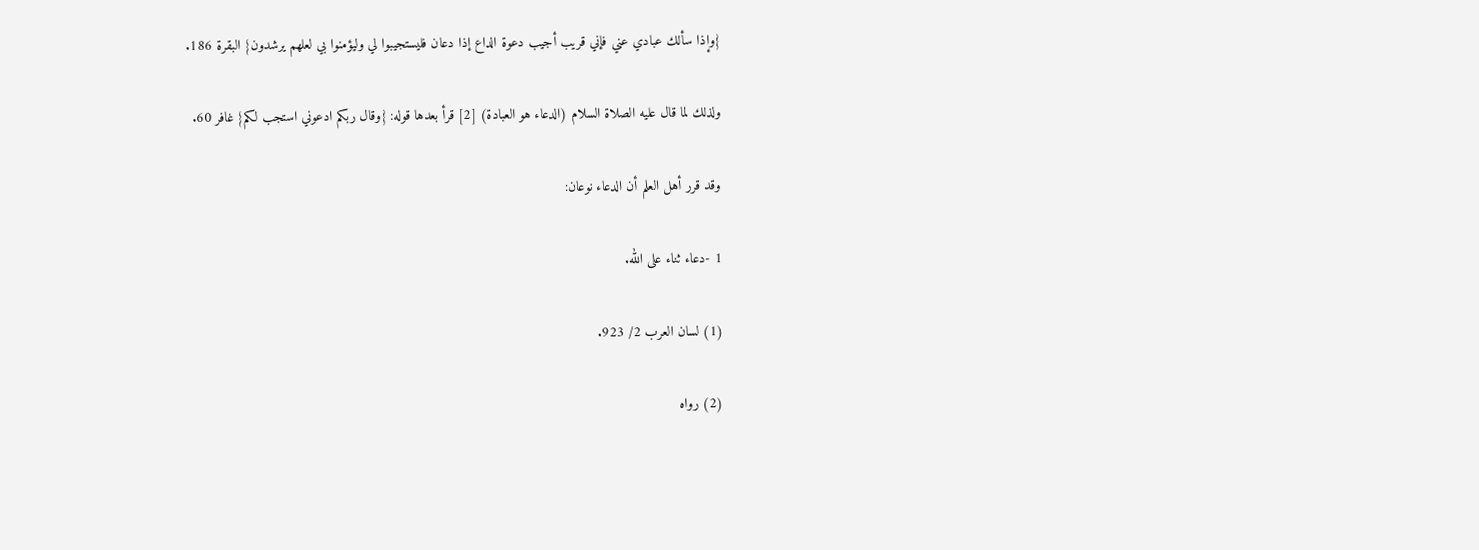{وإذا سألك عبادي عني فإني قريب أجيب دعوة الداع إذا دعان فليستجيبوا لي وليؤمنوا بي لعلهم يرشدون} البقرة 186.

ولذلك لما قال عليه الصلاة السلام (الدعاء هو العبادة) [2] قرأ بعدها قوله: {وقال ربكم ادعوني استجب لكم} غافر 60.

وقد قرر أهل العلم أن الدعاء نوعان:

1 -دعاء ثناء على الله.

(1) لسان العرب 2/ 923.

(2) رواه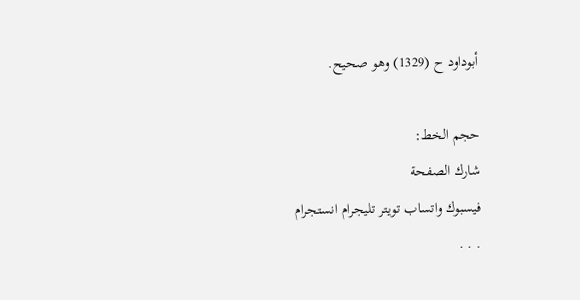أبوداود ح (1329) وهو صحيح.

حجم الخط:
شارك الصفحة
فيسبوك واتساب تويتر تليجرام انستجرام
. . .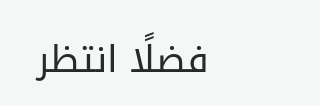فضلًا انتظر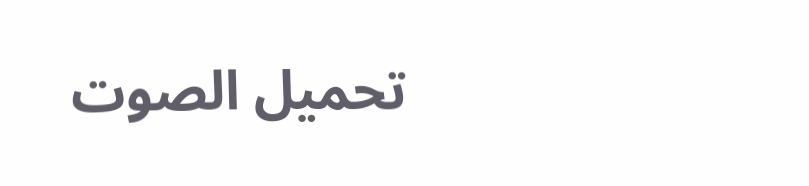تحميل الصوت